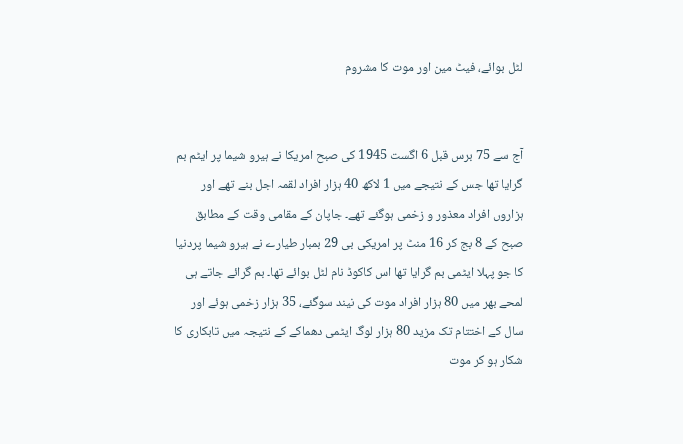لٹل بوائے، فیٹ مین اور موت کا مشروم


آج سے 75 برس قبل 6 اگست 1945 کی صبح امریکا نے ہیرو شیما پر ایٹم بم گرایا تھا جس کے نتیجے میں 1 لاکھ 40 ہزار افراد لقمہ اجل بنے تھے اور ہزاروں افراد معذور و زخمی ہوگئے تھے۔ جاپان کے مقامی وقت کے مطابق صبح کے 8 بج کر 16 منٹ پر امریکی بی 29 بمبار طیارے نے ہیرو شیما پردنیا کا جو پہلا ایٹمی بم گرایا تھا اس کاکوڈ نام لٹل بوائے تھا۔ بم گرائے جاتے ہی لمحے بھر میں 80 ہزار افراد موت کی نیند سوگئے، 35 ہزار زخمی ہوئے اور سال کے اختتام تک مزید 80 ہزار لوگ ایٹمی دھماکے کے نتیجہ میں تابکاری کا شکار ہو کر موت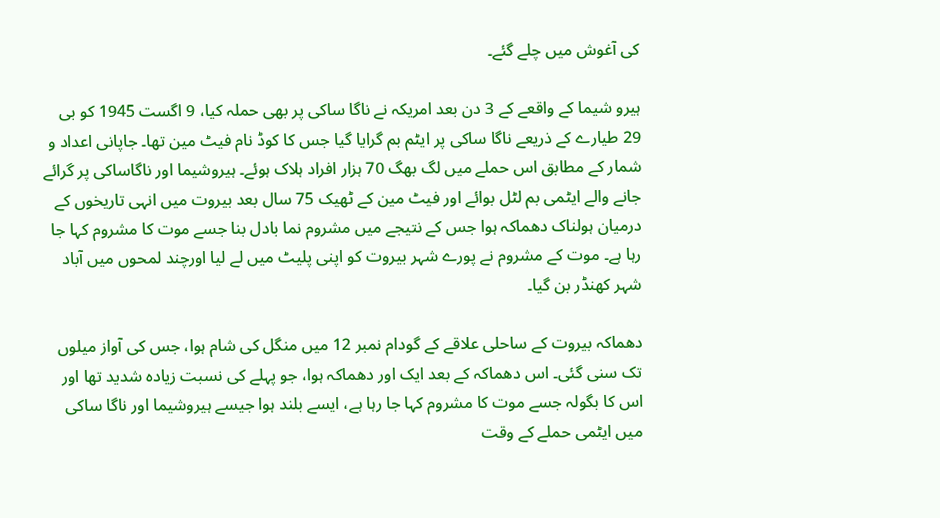کی آغوش میں چلے گئے۔

ہیرو شیما کے واقعے کے 3 دن بعد امریکہ نے ناگا ساکی پر بھی حملہ کیا، 9 اگست 1945 کو بی 29 طیارے کے ذریعے ناگا ساکی پر ایٹم بم گرایا گیا جس کا کوڈ نام فیٹ مین تھا۔ جاپانی اعداد و شمار کے مطابق اس حملے میں لگ بھگ 70 ہزار افراد ہلاک ہوئے۔ ہیروشیما اور ناگاساکی پر گرائے جانے والے ایٹمی بم لٹل بوائے اور فیٹ مین کے ٹھیک 75 سال بعد بیروت میں انہی تاریخوں کے درمیان ہولناک دھماکہ ہوا جس کے نتیجے میں مشروم نما بادل بنا جسے موت کا مشروم کہا جا رہا ہے۔ موت کے مشروم نے پورے شہر بیروت کو اپنی پلیٹ میں لے لیا اورچند لمحوں میں آباد شہر کھنڈر بن گیا۔

دھماکہ بیروت کے ساحلی علاقے کے گودام نمبر 12 میں منگل کی شام ہوا، جس کی آواز میلوں تک سنی گئی۔ اس دھماکہ کے بعد ایک اور دھماکہ ہوا، جو پہلے کی نسبت زیادہ شدید تھا اور اس کا بگولہ جسے موت کا مشروم کہا جا رہا ہے، ایسے بلند ہوا جیسے ہیروشیما اور ناگا ساکی میں ایٹمی حملے کے وقت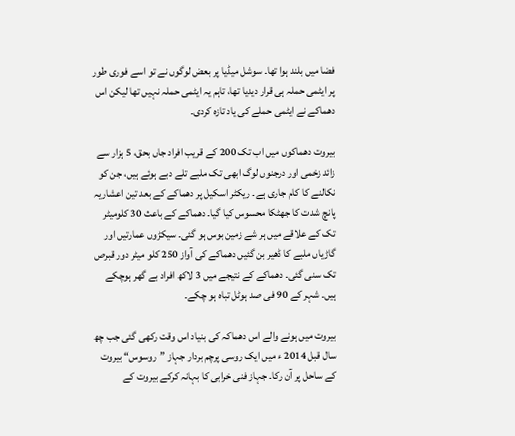فضا میں بلند ہوا تھا۔ سوشل میڈیا پر بعض لوگوں نے تو اسے فوری طور پر ایٹمی حملہ ہی قرار دیدیا تھا، تاہم یہ ایٹمی حملہ نہیں تھا لیکن اس دھماکے نے ایٹمی حملے کی یاد تازہ کردی۔

بیروت دھماکوں میں اب تک 200 کے قریب افراد جاں بحق، 5 ہزار سے زائد زخمی اور درجنوں لوگ ابھی تک ملبے تلے دبے ہوئے ہیں، جن کو نکالنے کا کام جاری ہے۔ ریکٹر اسکیل پر دھماکے کے بعد تین اعشاریہ پانچ شدت کا جھٹکا محسوس کیا گیا۔ دھماکے کے باعث 30 کلومیٹر تک کے علاقے میں ہر شے زمین بوس ہو گئی۔ سیکڑوں عمارتیں اور گاڑیاں ملبے کا ڈھیر بن گئیں دھماکے کی آواز 250 کلو میٹر دور قبرص تک سنی گئی۔ دھماکے کے نتیجے میں 3 لاکھ افراد بے گھر ہوچکے ہیں۔ شہر کے 90 فی صد ہوٹل تباہ ہو چکے۔

بیروت میں ہونے والے اس دھماکہ کی بنیاد اس وقت رکھی گئی جب چھ سال قبل 2014 ء میں ایک روسی پرچم بردار جہاز ”روسوس“ بیروت کے ساحل پر آن رکا۔ جہاز فنی خرابی کا بہانہ کرکے بیروت کے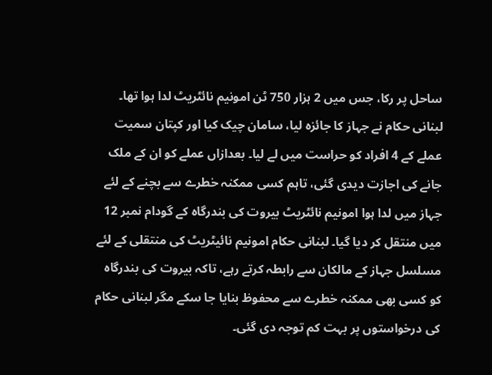ساحل پر رکا، جس میں 2 ہزار 750 ٹن امونیم نائٹریٹ لدا ہوا تھا۔ لبنانی حکام نے جہاز کا جائزہ لیا، سامان چیک کیا اور کپتان سمیت عملے کے 4 افراد کو حراست میں لے لیا۔ بعدازاں عملے کو ان کے ملک جانے کی اجازت دیدی گئی، تاہم کسی ممکنہ خطرے سے بچنے کے لئے جہاز میں لدا ہوا امونیم نائٹریٹ بیروت کی بندرگاہ کے گودام نمبر 12 میں منتقل کر دیا گیا۔ لبنانی حکام امونیم نائیٹریٹ کی منتقلی کے لئے مسلسل جہاز کے مالکان سے رابطہ کرتے رہے، تاکہ بیروت کی بندرگاہ کو کسی بھی ممکنہ خطرے سے محفوظ بنایا جا سکے مگر لبنانی حکام کی درخواستوں پر بہت کم توجہ دی گئی۔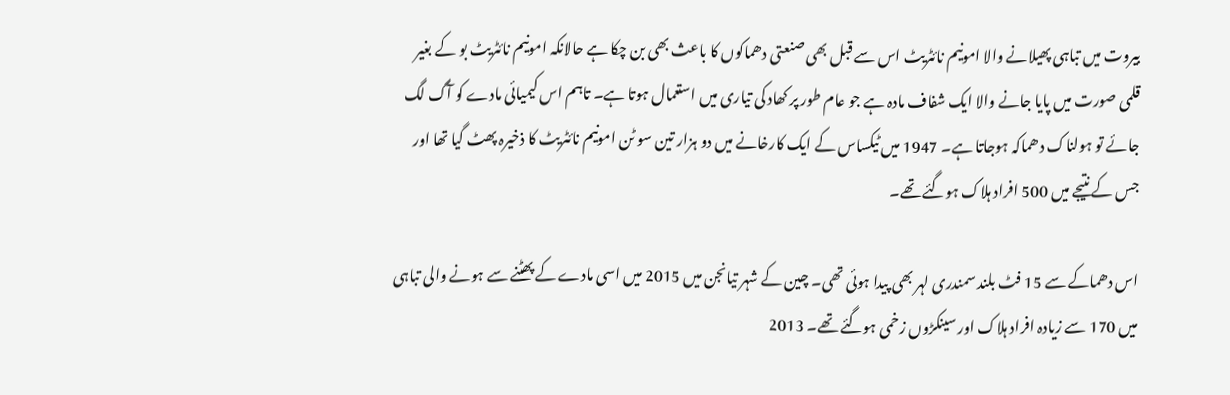بیروت میں تباہی پھیلانے والا امونیم نائٹریٹ اس سے قبل بھی صنعتی دھماکوں کا باعث بھی بن چکا ہے حالانکہ امونیم نائٹریٹ بو کے بغیر قلمی صورت میں پایا جانے والا ایک شفاف مادہ ہے جو عام طور پر کھاد کی تیاری میں استعمال ہوتا ہے۔ تاہم اس کیمیائی مادے کو آگ لگ جائے تو ہولناک دھماکہ ہوجاتا ہے۔ 1947 میں ٹیکساس کے ایک کارخانے میں دو ہزار تین سو ٹن امونیم نائٹریٹ کا ذخیرہ پھٹ گیا تھا اور جس کے نتیجے میں 500 افراد ہلاک ہوگئے تھے۔

اس دھماکے سے 15 فٹ بلند سمندری لہر بھی پیدا ہوئی تھی۔ چین کے شہر تیانجن میں 2015 میں اسی مادے کے پھٹنے سے ہونے والی تباہی میں 170 سے زیادہ افراد ہلاک اور سینکڑوں زخمی ہوگئے تھے۔ 2013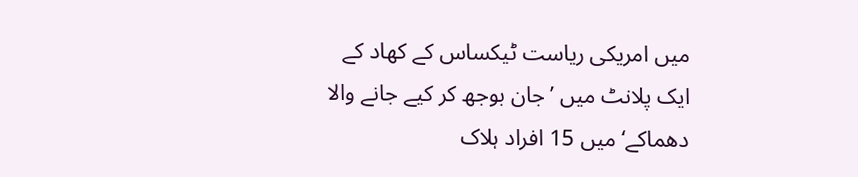میں امریکی ریاست ٹیکساس کے کھاد کے ایک پلانٹ میں ’جان بوجھ کر کیے جانے والا دھماکے‘ میں 15 افراد ہلاک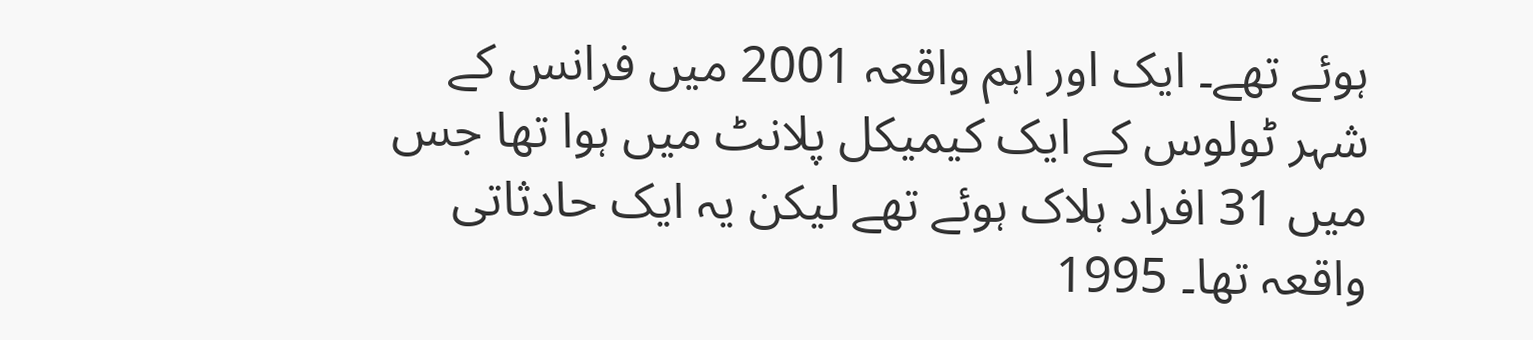ہوئے تھے۔ ایک اور اہم واقعہ 2001 میں فرانس کے شہر ٹولوس کے ایک کیمیکل پلانٹ میں ہوا تھا جس میں 31 افراد ہلاک ہوئے تھے لیکن یہ ایک حادثاتی واقعہ تھا۔ 1995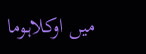میں اوکلاہوما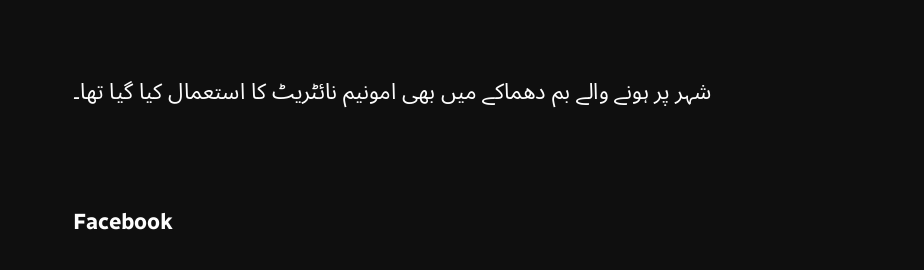شہر پر ہونے والے بم دھماکے میں بھی امونیم نائٹریٹ کا استعمال کیا گیا تھا۔


Facebook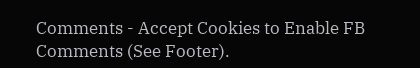Comments - Accept Cookies to Enable FB Comments (See Footer).